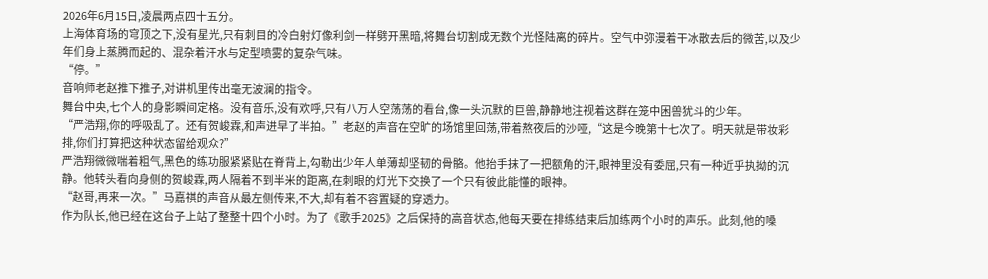2026年6月15日,凌晨两点四十五分。
上海体育场的穹顶之下,没有星光,只有刺目的冷白射灯像利剑一样劈开黑暗,将舞台切割成无数个光怪陆离的碎片。空气中弥漫着干冰散去后的微苦,以及少年们身上蒸腾而起的、混杂着汗水与定型喷雾的复杂气味。
“停。”
音响师老赵推下推子,对讲机里传出毫无波澜的指令。
舞台中央,七个人的身影瞬间定格。没有音乐,没有欢呼,只有八万人空荡荡的看台,像一头沉默的巨兽,静静地注视着这群在笼中困兽犹斗的少年。
“严浩翔,你的呼吸乱了。还有贺峻霖,和声进早了半拍。”老赵的声音在空旷的场馆里回荡,带着熬夜后的沙哑,“这是今晚第十七次了。明天就是带妆彩排,你们打算把这种状态留给观众?”
严浩翔微微喘着粗气,黑色的练功服紧紧贴在脊背上,勾勒出少年人单薄却坚韧的骨骼。他抬手抹了一把额角的汗,眼神里没有委屈,只有一种近乎执拗的沉静。他转头看向身侧的贺峻霖,两人隔着不到半米的距离,在刺眼的灯光下交换了一个只有彼此能懂的眼神。
“赵哥,再来一次。”马嘉祺的声音从最左侧传来,不大,却有着不容置疑的穿透力。
作为队长,他已经在这台子上站了整整十四个小时。为了《歌手2025》之后保持的高音状态,他每天要在排练结束后加练两个小时的声乐。此刻,他的嗓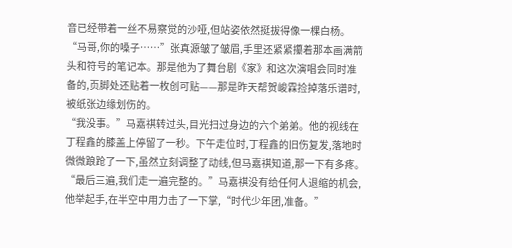音已经带着一丝不易察觉的沙哑,但站姿依然挺拔得像一棵白杨。
“马哥,你的嗓子……”张真源皱了皱眉,手里还紧紧攥着那本画满箭头和符号的笔记本。那是他为了舞台剧《家》和这次演唱会同时准备的,页脚处还贴着一枚创可贴——那是昨天帮贺峻霖捡掉落乐谱时,被纸张边缘划伤的。
“我没事。”马嘉祺转过头,目光扫过身边的六个弟弟。他的视线在丁程鑫的膝盖上停留了一秒。下午走位时,丁程鑫的旧伤复发,落地时微微踉跄了一下,虽然立刻调整了动线,但马嘉祺知道,那一下有多疼。
“最后三遍,我们走一遍完整的。”马嘉祺没有给任何人退缩的机会,他举起手,在半空中用力击了一下掌,“时代少年团,准备。”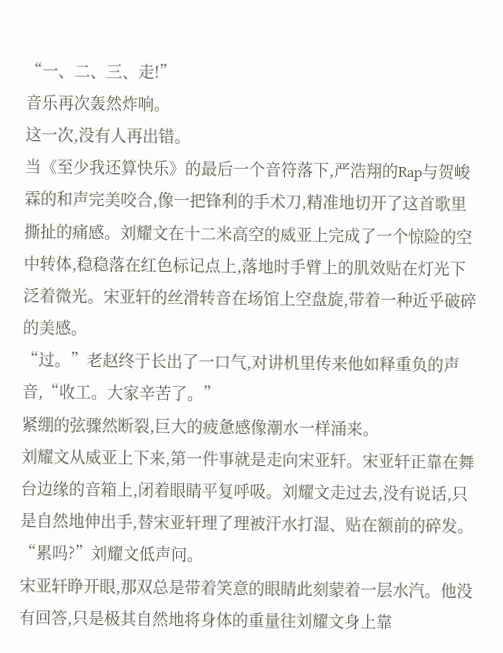“一、二、三、走!”
音乐再次轰然炸响。
这一次,没有人再出错。
当《至少我还算快乐》的最后一个音符落下,严浩翔的Rap与贺峻霖的和声完美咬合,像一把锋利的手术刀,精准地切开了这首歌里撕扯的痛感。刘耀文在十二米高空的威亚上完成了一个惊险的空中转体,稳稳落在红色标记点上,落地时手臂上的肌效贴在灯光下泛着微光。宋亚轩的丝滑转音在场馆上空盘旋,带着一种近乎破碎的美感。
“过。”老赵终于长出了一口气,对讲机里传来他如释重负的声音,“收工。大家辛苦了。”
紧绷的弦骤然断裂,巨大的疲惫感像潮水一样涌来。
刘耀文从威亚上下来,第一件事就是走向宋亚轩。宋亚轩正靠在舞台边缘的音箱上,闭着眼睛平复呼吸。刘耀文走过去,没有说话,只是自然地伸出手,替宋亚轩理了理被汗水打湿、贴在额前的碎发。
“累吗?”刘耀文低声问。
宋亚轩睁开眼,那双总是带着笑意的眼睛此刻蒙着一层水汽。他没有回答,只是极其自然地将身体的重量往刘耀文身上靠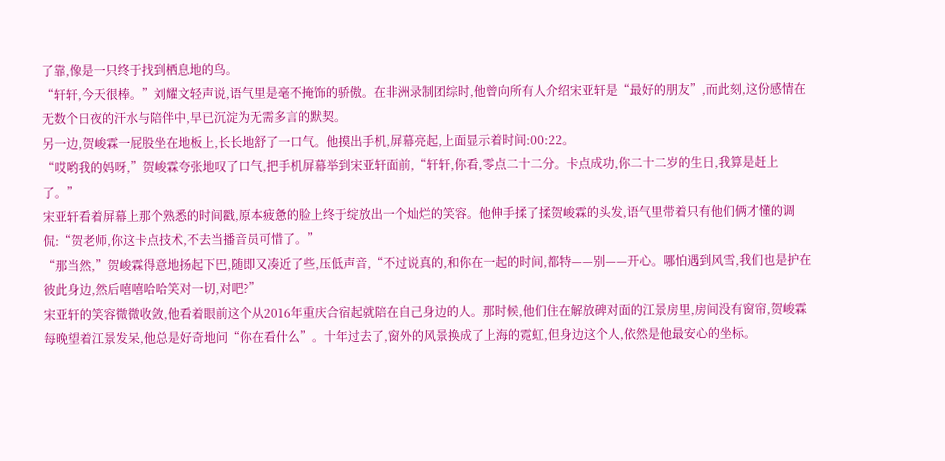了靠,像是一只终于找到栖息地的鸟。
“轩轩,今天很棒。”刘耀文轻声说,语气里是毫不掩饰的骄傲。在非洲录制团综时,他曾向所有人介绍宋亚轩是“最好的朋友”,而此刻,这份感情在无数个日夜的汗水与陪伴中,早已沉淀为无需多言的默契。
另一边,贺峻霖一屁股坐在地板上,长长地舒了一口气。他摸出手机,屏幕亮起,上面显示着时间:00:22。
“哎哟我的妈呀,”贺峻霖夸张地叹了口气,把手机屏幕举到宋亚轩面前,“轩轩,你看,零点二十二分。卡点成功,你二十二岁的生日,我算是赶上了。”
宋亚轩看着屏幕上那个熟悉的时间戳,原本疲惫的脸上终于绽放出一个灿烂的笑容。他伸手揉了揉贺峻霖的头发,语气里带着只有他们俩才懂的调侃:“贺老师,你这卡点技术,不去当播音员可惜了。”
“那当然,”贺峻霖得意地扬起下巴,随即又凑近了些,压低声音,“不过说真的,和你在一起的时间,都特——别——开心。哪怕遇到风雪,我们也是护在彼此身边,然后嘻嘻哈哈笑对一切,对吧?”
宋亚轩的笑容微微收敛,他看着眼前这个从2016年重庆合宿起就陪在自己身边的人。那时候,他们住在解放碑对面的江景房里,房间没有窗帘,贺峻霖每晚望着江景发呆,他总是好奇地问“你在看什么”。十年过去了,窗外的风景换成了上海的霓虹,但身边这个人,依然是他最安心的坐标。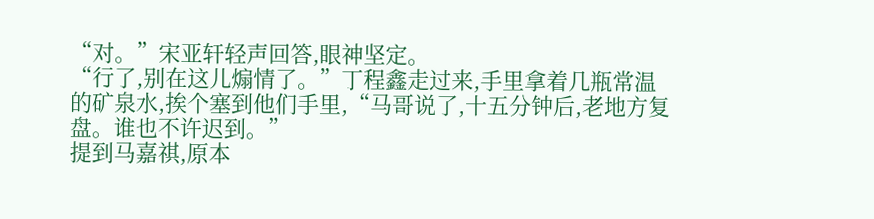“对。”宋亚轩轻声回答,眼神坚定。
“行了,别在这儿煽情了。”丁程鑫走过来,手里拿着几瓶常温的矿泉水,挨个塞到他们手里,“马哥说了,十五分钟后,老地方复盘。谁也不许迟到。”
提到马嘉祺,原本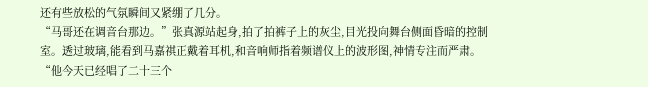还有些放松的气氛瞬间又紧绷了几分。
“马哥还在调音台那边。”张真源站起身,拍了拍裤子上的灰尘,目光投向舞台侧面昏暗的控制室。透过玻璃,能看到马嘉祺正戴着耳机,和音响师指着频谱仪上的波形图,神情专注而严肃。
“他今天已经唱了二十三个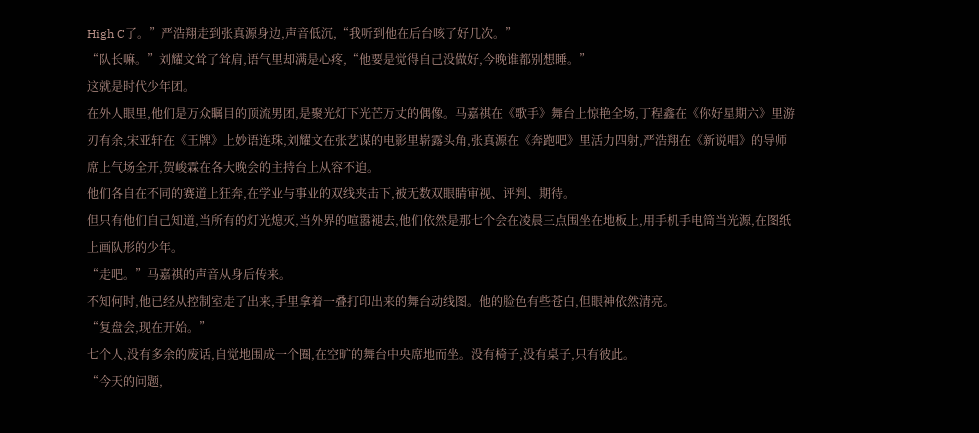High C了。”严浩翔走到张真源身边,声音低沉,“我听到他在后台咳了好几次。”
“队长嘛。”刘耀文耸了耸肩,语气里却满是心疼,“他要是觉得自己没做好,今晚谁都别想睡。”
这就是时代少年团。
在外人眼里,他们是万众瞩目的顶流男团,是聚光灯下光芒万丈的偶像。马嘉祺在《歌手》舞台上惊艳全场,丁程鑫在《你好星期六》里游刃有余,宋亚轩在《王牌》上妙语连珠,刘耀文在张艺谋的电影里崭露头角,张真源在《奔跑吧》里活力四射,严浩翔在《新说唱》的导师席上气场全开,贺峻霖在各大晚会的主持台上从容不迫。
他们各自在不同的赛道上狂奔,在学业与事业的双线夹击下,被无数双眼睛审视、评判、期待。
但只有他们自己知道,当所有的灯光熄灭,当外界的喧嚣褪去,他们依然是那七个会在凌晨三点围坐在地板上,用手机手电筒当光源,在图纸上画队形的少年。
“走吧。”马嘉祺的声音从身后传来。
不知何时,他已经从控制室走了出来,手里拿着一叠打印出来的舞台动线图。他的脸色有些苍白,但眼神依然清亮。
“复盘会,现在开始。”
七个人,没有多余的废话,自觉地围成一个圈,在空旷的舞台中央席地而坐。没有椅子,没有桌子,只有彼此。
“今天的问题,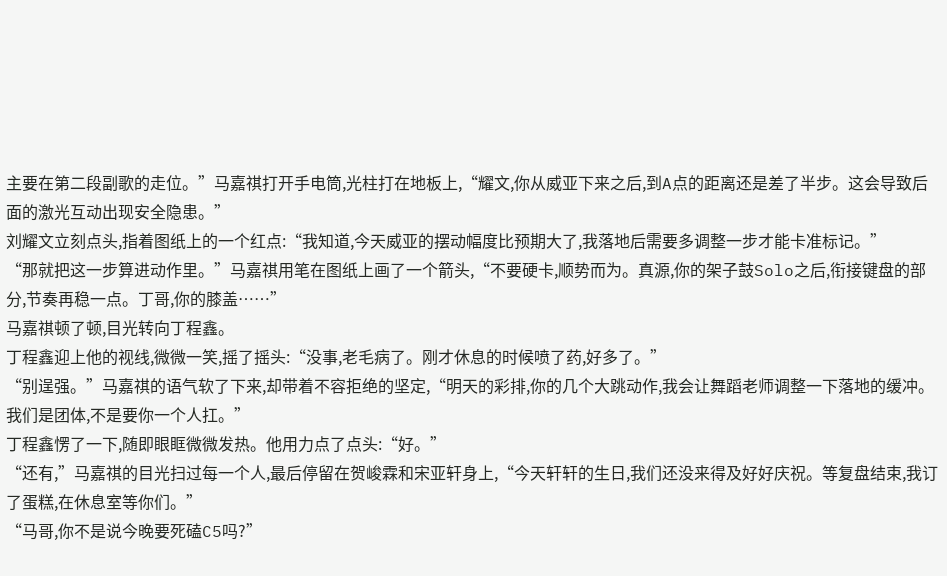主要在第二段副歌的走位。”马嘉祺打开手电筒,光柱打在地板上,“耀文,你从威亚下来之后,到A点的距离还是差了半步。这会导致后面的激光互动出现安全隐患。”
刘耀文立刻点头,指着图纸上的一个红点:“我知道,今天威亚的摆动幅度比预期大了,我落地后需要多调整一步才能卡准标记。”
“那就把这一步算进动作里。”马嘉祺用笔在图纸上画了一个箭头,“不要硬卡,顺势而为。真源,你的架子鼓Solo之后,衔接键盘的部分,节奏再稳一点。丁哥,你的膝盖……”
马嘉祺顿了顿,目光转向丁程鑫。
丁程鑫迎上他的视线,微微一笑,摇了摇头:“没事,老毛病了。刚才休息的时候喷了药,好多了。”
“别逞强。”马嘉祺的语气软了下来,却带着不容拒绝的坚定,“明天的彩排,你的几个大跳动作,我会让舞蹈老师调整一下落地的缓冲。我们是团体,不是要你一个人扛。”
丁程鑫愣了一下,随即眼眶微微发热。他用力点了点头:“好。”
“还有,”马嘉祺的目光扫过每一个人,最后停留在贺峻霖和宋亚轩身上,“今天轩轩的生日,我们还没来得及好好庆祝。等复盘结束,我订了蛋糕,在休息室等你们。”
“马哥,你不是说今晚要死磕C5吗?”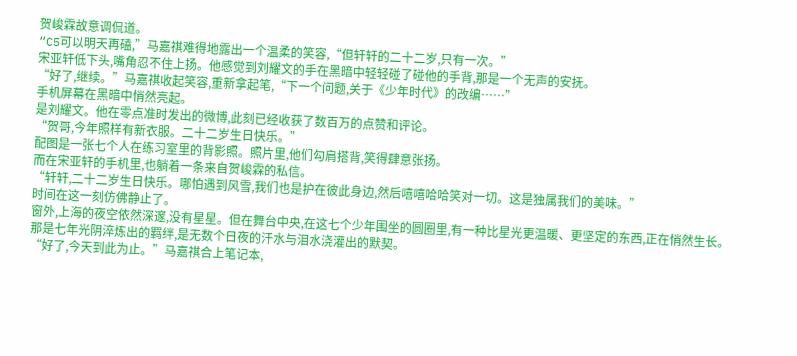贺峻霖故意调侃道。
“C5可以明天再磕,”马嘉祺难得地露出一个温柔的笑容,“但轩轩的二十二岁,只有一次。”
宋亚轩低下头,嘴角忍不住上扬。他感觉到刘耀文的手在黑暗中轻轻碰了碰他的手背,那是一个无声的安抚。
“好了,继续。”马嘉祺收起笑容,重新拿起笔,“下一个问题,关于《少年时代》的改编……”
手机屏幕在黑暗中悄然亮起。
是刘耀文。他在零点准时发出的微博,此刻已经收获了数百万的点赞和评论。
“贺哥,今年照样有新衣服。二十二岁生日快乐。”
配图是一张七个人在练习室里的背影照。照片里,他们勾肩搭背,笑得肆意张扬。
而在宋亚轩的手机里,也躺着一条来自贺峻霖的私信。
“轩轩,二十二岁生日快乐。哪怕遇到风雪,我们也是护在彼此身边,然后嘻嘻哈哈笑对一切。这是独属我们的美味。”
时间在这一刻仿佛静止了。
窗外,上海的夜空依然深邃,没有星星。但在舞台中央,在这七个少年围坐的圆圈里,有一种比星光更温暖、更坚定的东西,正在悄然生长。
那是七年光阴淬炼出的羁绊,是无数个日夜的汗水与泪水浇灌出的默契。
“好了,今天到此为止。”马嘉祺合上笔记本,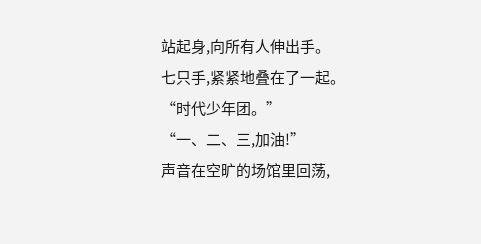站起身,向所有人伸出手。
七只手,紧紧地叠在了一起。
“时代少年团。”
“一、二、三,加油!”
声音在空旷的场馆里回荡,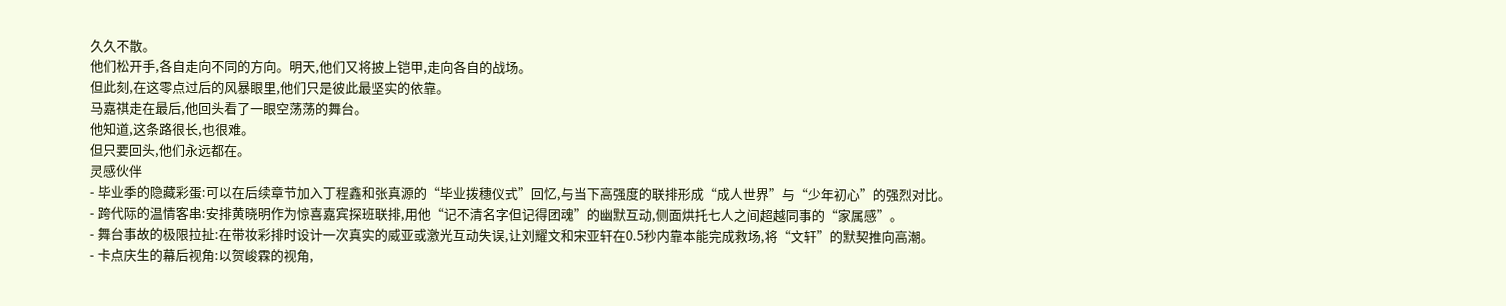久久不散。
他们松开手,各自走向不同的方向。明天,他们又将披上铠甲,走向各自的战场。
但此刻,在这零点过后的风暴眼里,他们只是彼此最坚实的依靠。
马嘉祺走在最后,他回头看了一眼空荡荡的舞台。
他知道,这条路很长,也很难。
但只要回头,他们永远都在。
灵感伙伴
- 毕业季的隐藏彩蛋:可以在后续章节加入丁程鑫和张真源的“毕业拨穗仪式”回忆,与当下高强度的联排形成“成人世界”与“少年初心”的强烈对比。
- 跨代际的温情客串:安排黄晓明作为惊喜嘉宾探班联排,用他“记不清名字但记得团魂”的幽默互动,侧面烘托七人之间超越同事的“家属感”。
- 舞台事故的极限拉扯:在带妆彩排时设计一次真实的威亚或激光互动失误,让刘耀文和宋亚轩在0.5秒内靠本能完成救场,将“文轩”的默契推向高潮。
- 卡点庆生的幕后视角:以贺峻霖的视角,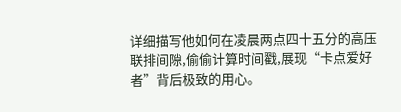详细描写他如何在凌晨两点四十五分的高压联排间隙,偷偷计算时间戳,展现“卡点爱好者”背后极致的用心。